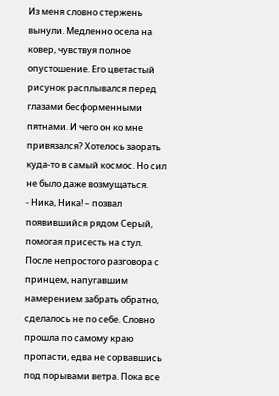Из меня словно стержень вынули. Медленно осела на ковер, чувствуя полное опустошение. Его цветастый рисунок расплывался перед глазами бесформенными пятнами. И чего он ко мне привязался? Хотелось заорать куда-то в самый космос. Но сил не было даже возмущаться.
- Ника, Ника! – позвал появившийся рядом Серый, помогая присесть на стул.
После непростого разговора с принцем, напугавшим намерением забрать обратно, сделалось не по себе. Словно прошла по самому краю пропасти, едва не сорвавшись под порывами ветра. Пока все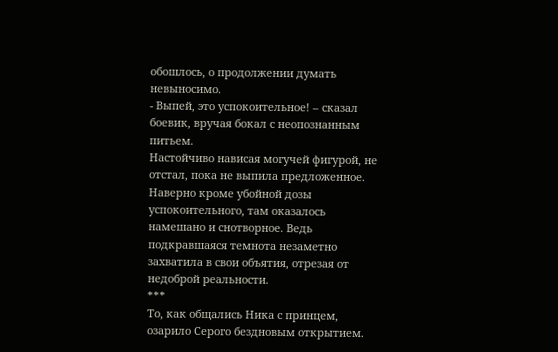обошлось, о продолжении думать невыносимо.
- Выпей, это успокоительное! – сказал боевик, вручая бокал с неопознанным питьем.
Настойчиво нависая могучей фигурой, не отстал, пока не выпила предложенное. Наверно кроме убойной дозы успокоительного, там оказалось намешано и снотворное. Ведь подкравшаяся темнота незаметно захватила в свои объятия, отрезая от недоброй реальности.
***
То, как общались Ника с принцем, озарило Серого бездновым открытием.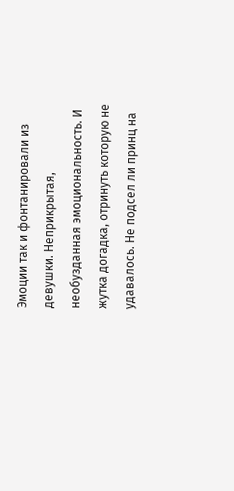Эмоции так и фонтанировали из девушки. Неприкрытая, необузданная эмоциональность. И жутка догадка, отринуть которую не удавалось. Не подсел ли принц на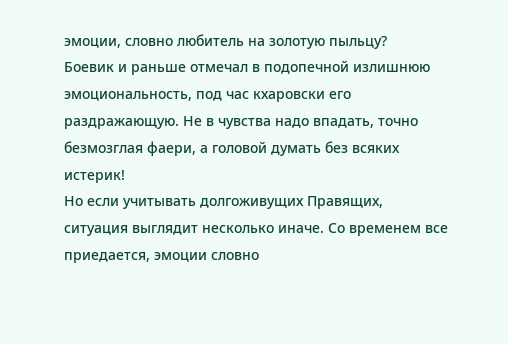эмоции, словно любитель на золотую пыльцу?
Боевик и раньше отмечал в подопечной излишнюю эмоциональность, под час кхаровски его раздражающую. Не в чувства надо впадать, точно безмозглая фаери, а головой думать без всяких истерик!
Но если учитывать долгоживущих Правящих, ситуация выглядит несколько иначе. Со временем все приедается, эмоции словно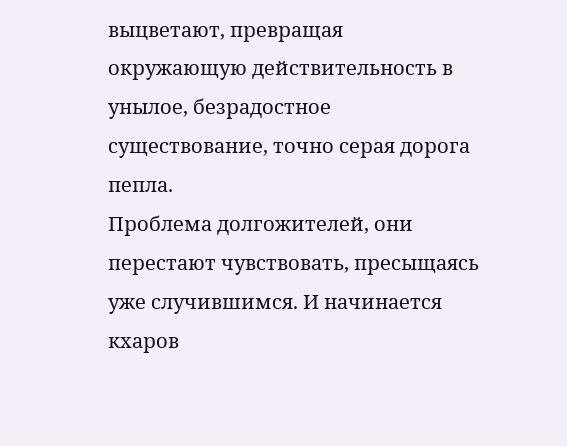выцветают, превращая окружающую действительность в унылое, безрадостное существование, точно серая дорога пепла.
Проблема долгожителей, они перестают чувствовать, пресыщаясь уже случившимся. И начинается кхаров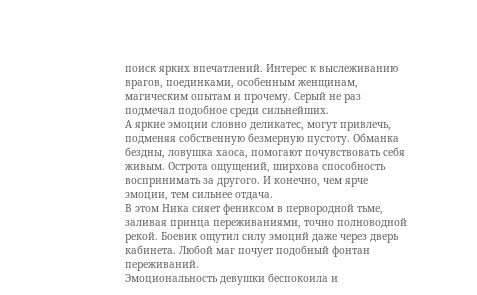поиск ярких впечатлений. Интерес к выслеживанию врагов, поединками, особенным женщинам, магическим опытам и прочему. Серый не раз подмечал подобное среди сильнейших.
А яркие эмоции словно деликатес, могут привлечь, подменяя собственную безмерную пустоту. Обманка бездны, ловушка хаоса, помогают почувствовать себя живым. Острота ощущений, ширхова способность воспринимать за другого. И конечно, чем ярче эмоции, тем сильнее отдача.
В этом Ника сияет фениксом в первородной тьме, заливая принца переживаниями, точно полноводной рекой. Боевик ощутил силу эмоций даже через дверь кабинета. Любой маг почует подобный фонтан переживаний.
Эмоциональность девушки беспокоила и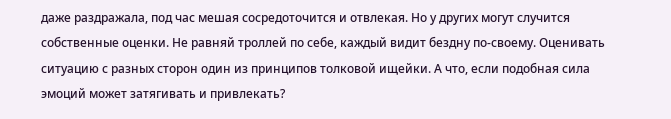даже раздражала, под час мешая сосредоточится и отвлекая. Но у других могут случится собственные оценки. Не равняй троллей по себе, каждый видит бездну по-своему. Оценивать ситуацию с разных сторон один из принципов толковой ищейки. А что, если подобная сила эмоций может затягивать и привлекать?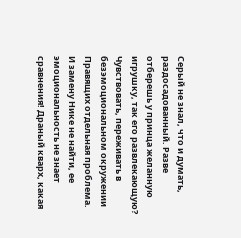Серый не знал, что и думать, раздосадованный. Разве отберешь у принца желанную игрушку, так его развлекающую? Чувствовать, переживать в безэмоциональном окружении Правящих отдельная проблема. И замену Нике не найти, ее эмоциональность не знает сравнения! Драный кварх, какая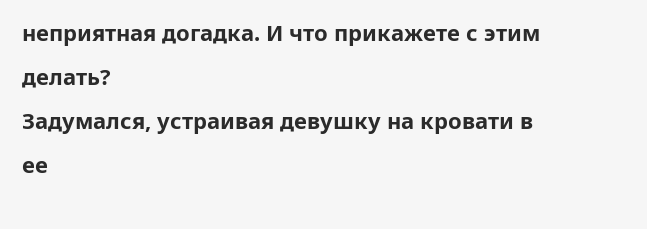неприятная догадка. И что прикажете с этим делать?
Задумался, устраивая девушку на кровати в ее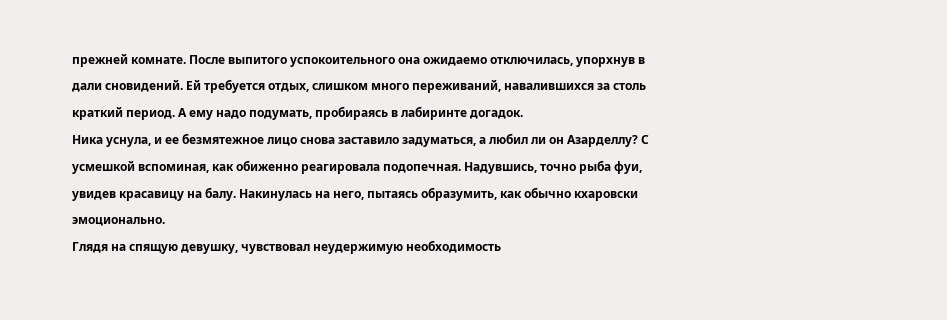прежней комнате. После выпитого успокоительного она ожидаемо отключилась, упорхнув в дали сновидений. Ей требуется отдых, слишком много переживаний, навалившихся за столь краткий период. А ему надо подумать, пробираясь в лабиринте догадок.
Ника уснула, и ее безмятежное лицо снова заставило задуматься, а любил ли он Азарделлу? С усмешкой вспоминая, как обиженно реагировала подопечная. Надувшись, точно рыба фуи, увидев красавицу на балу. Накинулась на него, пытаясь образумить, как обычно кхаровски эмоционально.
Глядя на спящую девушку, чувствовал неудержимую необходимость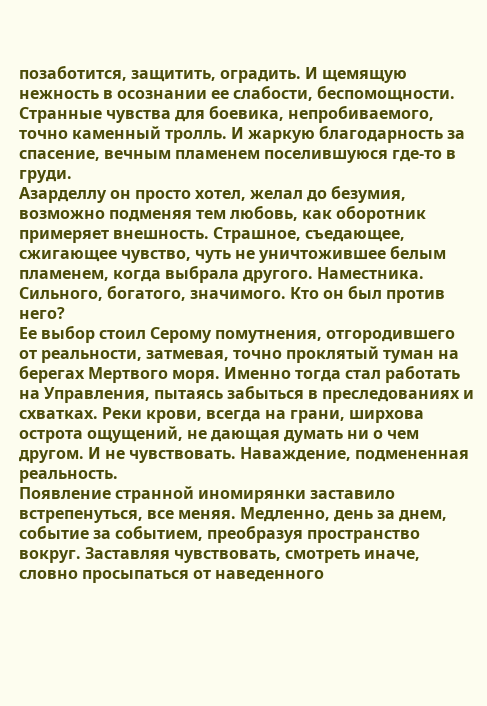позаботится, защитить, оградить. И щемящую нежность в осознании ее слабости, беспомощности. Странные чувства для боевика, непробиваемого, точно каменный тролль. И жаркую благодарность за спасение, вечным пламенем поселившуюся где-то в груди.
Азарделлу он просто хотел, желал до безумия, возможно подменяя тем любовь, как оборотник примеряет внешность. Страшное, съедающее, сжигающее чувство, чуть не уничтожившее белым пламенем, когда выбрала другого. Наместника. Сильного, богатого, значимого. Кто он был против него?
Ее выбор стоил Серому помутнения, отгородившего от реальности, затмевая, точно проклятый туман на берегах Мертвого моря. Именно тогда стал работать на Управления, пытаясь забыться в преследованиях и схватках. Реки крови, всегда на грани, ширхова острота ощущений, не дающая думать ни о чем другом. И не чувствовать. Наваждение, подмененная реальность.
Появление странной иномирянки заставило встрепенуться, все меняя. Медленно, день за днем, событие за событием, преобразуя пространство вокруг. Заставляя чувствовать, смотреть иначе, словно просыпаться от наведенного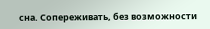сна. Сопереживать, без возможности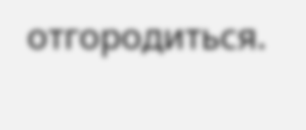отгородиться.